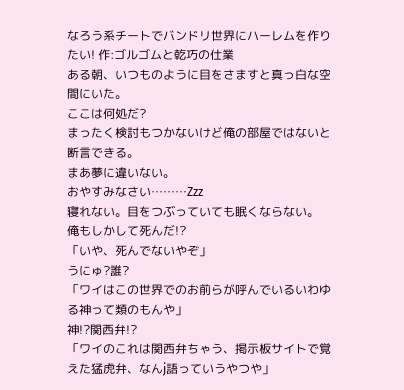なろう系チートでバンドリ世界にハーレムを作りたい! 作:ゴルゴムと乾巧の仕業
ある朝、いつものように目をさますと真っ白な空間にいた。
ここは何処だ?
まったく検討もつかないけど俺の部屋ではないと断言できる。
まあ夢に違いない。
おやすみなさい………Zzz
寝れない。目をつぶっていても眠くならない。
俺もしかして死んだ!?
「いや、死んでないやぞ」
うにゅ?誰?
「ワイはこの世界でのお前らが呼んでいるいわゆる神って類のもんや」
神!?関西弁!?
「ワイのこれは関西弁ちゃう、掲示板サイトで覚えた猛虎弁、なんj語っていうやつや」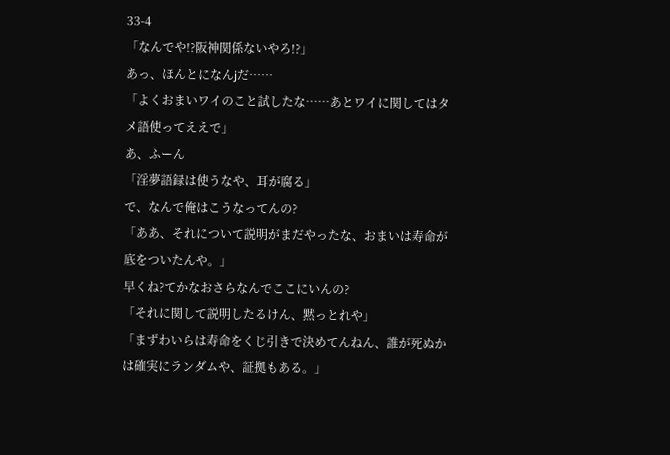33-4
「なんでや!?阪神関係ないやろ!?」
あっ、ほんとになんjだ……
「よくおまいワイのこと試したな……あとワイに関してはタメ語使ってええで」
あ、ふーん
「淫夢語録は使うなや、耳が腐る」
で、なんで俺はこうなってんの?
「ああ、それについて説明がまだやったな、おまいは寿命が底をついたんや。」
早くね?てかなおさらなんでここにいんの?
「それに関して説明したるけん、黙っとれや」
「まずわいらは寿命をくじ引きで決めてんねん、誰が死ぬかは確実にランダムや、証拠もある。」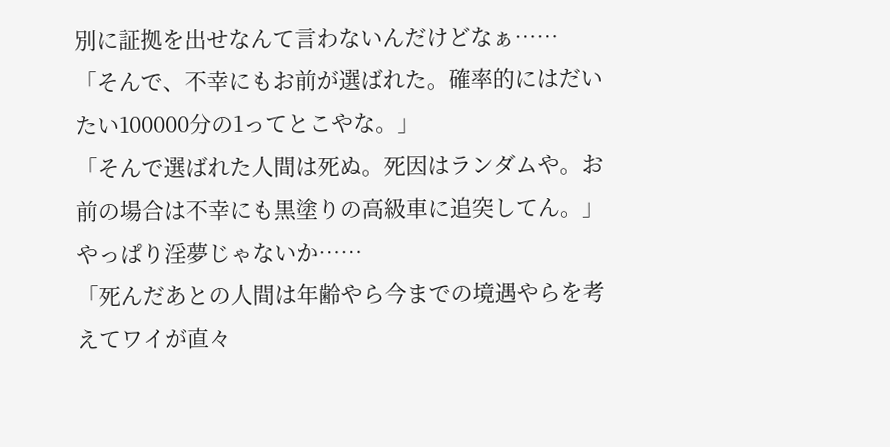別に証拠を出せなんて言わないんだけどなぁ……
「そんで、不幸にもお前が選ばれた。確率的にはだいたい100000分の1ってとこやな。」
「そんで選ばれた人間は死ぬ。死因はランダムや。お前の場合は不幸にも黒塗りの高級車に追突してん。」
やっぱり淫夢じゃないか……
「死んだあとの人間は年齢やら今までの境遇やらを考えてワイが直々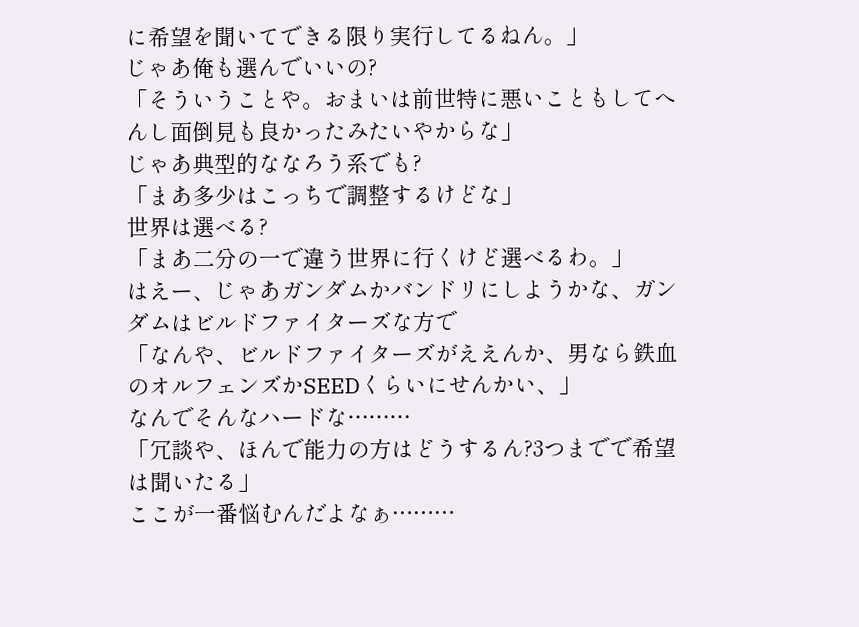に希望を聞いてできる限り実行してるねん。」
じゃあ俺も選んでいいの?
「そういうことや。おまいは前世特に悪いこともしてへんし面倒見も良かったみたいやからな」
じゃあ典型的ななろう系でも?
「まあ多少はこっちで調整するけどな」
世界は選べる?
「まあ二分の一で違う世界に行くけど選べるわ。」
はえー、じゃあガンダムかバンドリにしようかな、ガンダムはビルドファイターズな方で
「なんや、ビルドファイターズがええんか、男なら鉄血のオルフェンズかSEEDくらいにせんかい、」
なんでそんなハードな………
「冗談や、ほんで能力の方はどうするん?3つまでで希望は聞いたる」
ここが一番悩むんだよなぁ………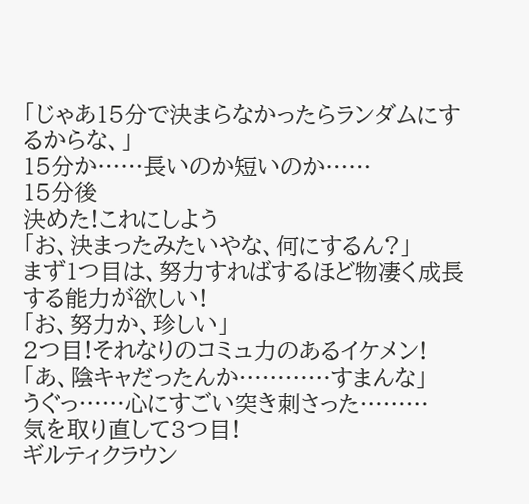「じゃあ15分で決まらなかったらランダムにするからな、」
15分か……長いのか短いのか……
15分後
決めた!これにしよう
「お、決まったみたいやな、何にするん?」
まず1つ目は、努力すればするほど物凄く成長する能力が欲しい!
「お、努力か、珍しい」
2つ目!それなりのコミュ力のあるイケメン!
「あ、陰キャだったんか…………すまんな」
うぐっ……心にすごい突き刺さった………
気を取り直して3つ目!
ギルティクラウン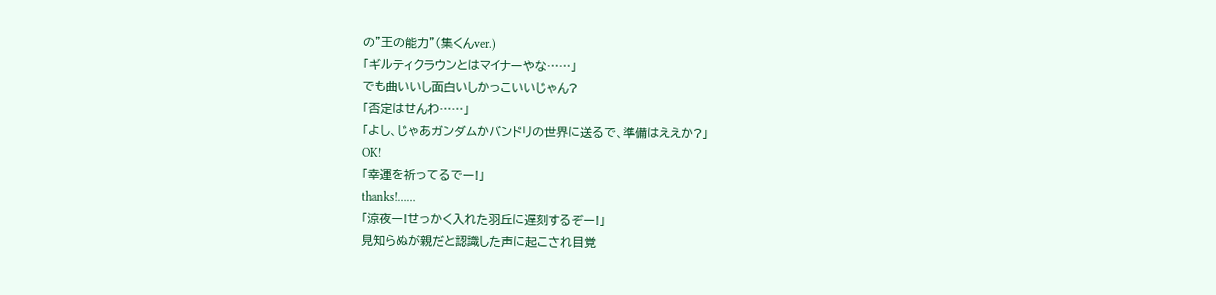の"王の能力"(集くんver.)
「ギルティクラウンとはマイナーやな……」
でも曲いいし面白いしかっこいいじゃん?
「否定はせんわ……」
「よし、じゃあガンダムかバンドリの世界に送るで、準備はええか?」
OK!
「幸運を祈ってるでー!」
thanks!……
「涼夜ー!せっかく入れた羽丘に遅刻するぞー!」
見知らぬが親だと認識した声に起こされ目覚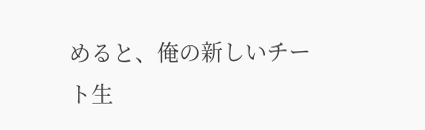めると、俺の新しいチート生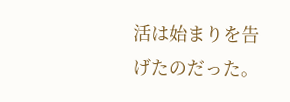活は始まりを告げたのだった。